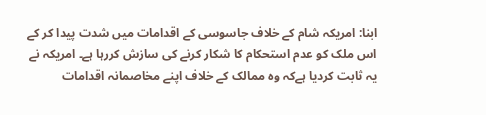ابنا: امریکہ شام کے خلاف جاسوسی کے اقدامات میں شدت پیدا کر کے اس ملک کو عدم استحکام کا شکار کرنے کی سازش کررہا ہے۔ امریکہ نے یہ ثابت کردیا ہےکہ وہ ممالک کے خلاف اپنے مخاصمانہ اقدامات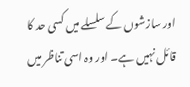اور سازشوں کے سلسلے میں کسی حد کا قائل نہیں ہے۔ اور وہ اسی تناظر میں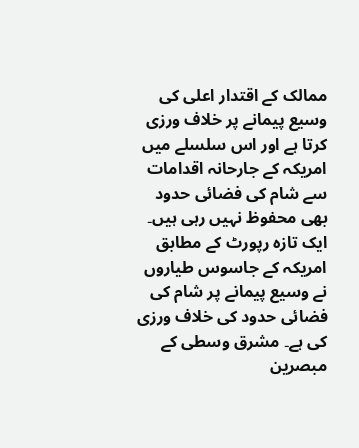ممالک کے اقتدار اعلی کی وسیع پیمانے پر خلاف ورزی کرتا ہے اور اس سلسلے میں امریکہ کے جارحانہ اقدامات سے شام کی فضائی حدود بھی محفوظ نہیں رہی ہیں۔
ایک تازہ رپورٹ کے مطابق امریکہ کے جاسوس طیاروں نے وسیع پیمانے پر شام کی فضائی حدود کی خلاف ورزی کی ہے۔ مشرق وسطی کے مبصرین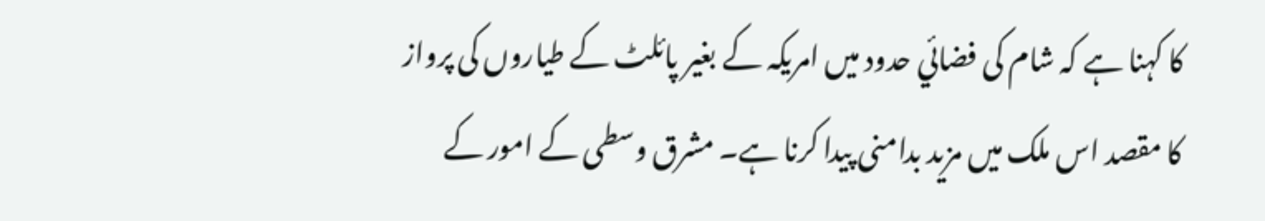کا کہنا ہے کہ شام کی فضائي حدود میں امریکہ کے بغیر پائلٹ کے طیاروں کی پرواز کا مقصد اس ملک میں مزید بدامنی پیدا کرنا ہے۔ مشرق وسطی کے امور کے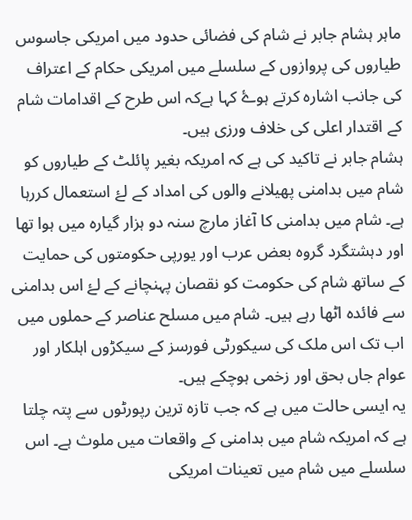ماہر ہشام جابر نے شام کی فضائی حدود میں امریکی جاسوس طیاروں کی پروازوں کے سلسلے میں امریکی حکام کے اعتراف کی جانب اشارہ کرتے ہوۓ کہا ہےکہ اس طرح کے اقدامات شام کے اقتدار اعلی کی خلاف ورزی ہیں۔
ہشام جابر نے تاکید کی ہے کہ امریکہ بغیر پائلٹ کے طیاروں کو شام میں بدامنی پھیلانے والوں کی امداد کے لۓ استعمال کررہا ہے۔ شام میں بدامنی کا آغاز مارچ سنہ دو ہزار گیارہ میں ہوا تھا اور دہشتگرد گروہ بعض عرب اور یورپی حکومتوں کی حمایت کے ساتھ شام کی حکومت کو نقصان پہنچانے کے لۓ اس بدامنی سے فائدہ اٹھا رہے ہیں۔ شام میں مسلح عناصر کے حملوں میں اب تک اس ملک کی سیکورٹی فورسز کے سیکڑوں اہلکار اور عوام جاں بحق اور زخمی ہوچکے ہیں۔
یہ ایسی حالت میں ہے کہ جب تازہ ترین رپورٹوں سے پتہ چلتا ہے کہ امریکہ شام میں بدامنی کے واقعات میں ملوث ہے۔ اس سلسلے میں شام میں تعینات امریکی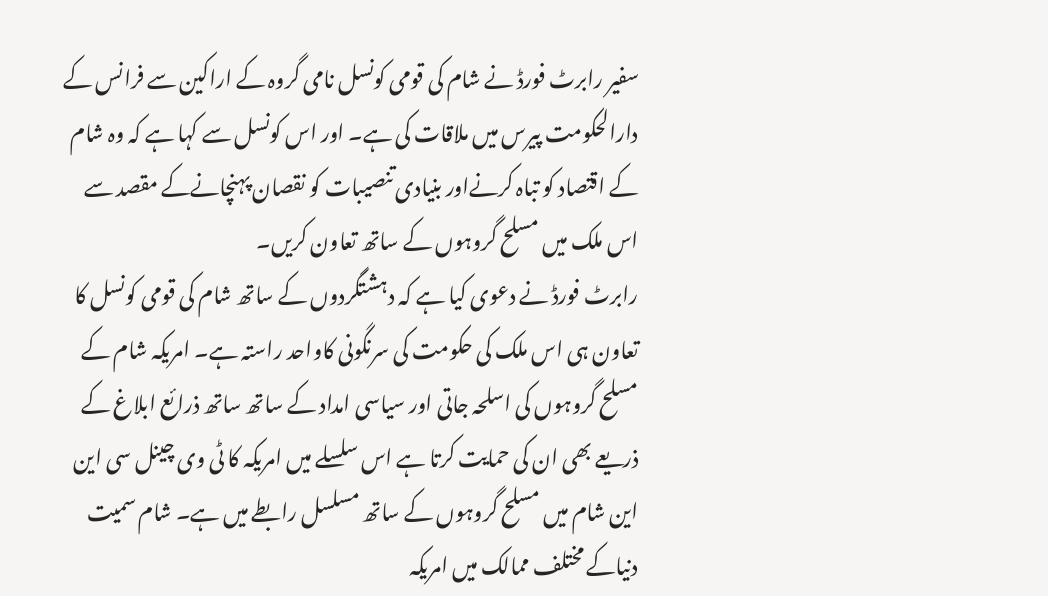سفیر رابرٹ فورڈ نے شام کی قومی کونسل نامی گروہ کے اراکین سے فرانس کے دارالحکومت پیرس میں ملاقات کی ہے۔ اور اس کونسل سے کہا ہے کہ وہ شام کے اقتصاد کو تباہ کرنےاور بنیادی تنصیبات کو نقصان پہنچانےکے مقصد سے اس ملک میں مسلح گروہوں کے ساتھ تعاون کریں۔
رابرٹ فورڈ نے دعوی کیا ہے کہ دہشتگردوں کے ساتھ شام کی قومی کونسل کا تعاون ہی اس ملک کی حکومت کی سرنگونی کاواحد راستہ ہے۔ امریکہ شام کے مسلح گروہوں کی اسلحہ جاتی اور سیاسی امداد کے ساتھ ساتھ ذرائع ابلاغ کے ذریعے بھی ان کی حمایت کرتا ہے اس سلسلے میں امریکہ کا ٹی وی چینل سی این این شام میں مسلح گروہوں کے ساتھ مسلسل رابطے میں ہے۔ شام سمیت دنیاکے مختلف ممالک میں امریکہ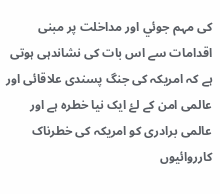کی مہم جوئي اور مداخلت پر مبنی اقدامات سے اس بات کی نشاندہی ہوتی ہے کہ امریکہ کی جنگ پسندی علاقائی اور عالمی امن کے لۓ ایک نیا خطرہ ہے اور عالمی برادری کو امریکہ کی خطرناک کارروائيوں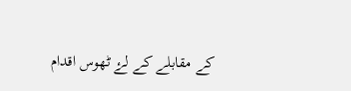کے مقابلے کے لۓ ٹھوس اقدام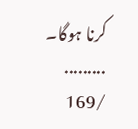کرنا ہوگا۔
.........
/169